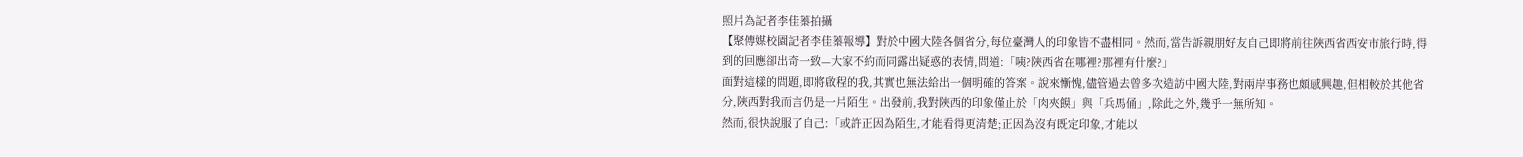照片為記者李佳蓁拍攝
【聚傳媒校園記者李佳蓁報導】對於中國大陸各個省分,每位臺灣人的印象皆不盡相同。然而,當告訴親朋好友自己即將前往陝西省西安市旅行時,得到的回應卻出奇一致—大家不約而同露出疑惑的表情,問道:「咦?陝西省在哪裡?那裡有什麼?」
面對這樣的問題,即將啟程的我,其實也無法給出一個明確的答案。說來慚愧,儘管過去曾多次造訪中國大陸,對兩岸事務也頗感興趣,但相較於其他省分,陝西對我而言仍是一片陌生。出發前,我對陝西的印象僅止於「肉夾饃」與「兵馬俑」,除此之外,幾乎一無所知。
然而,很快說服了自己:「或許正因為陌生,才能看得更清楚;正因為沒有既定印象,才能以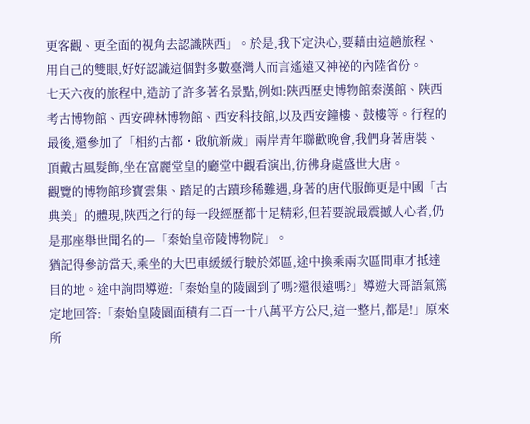更客觀、更全面的視角去認識陝西」。於是,我下定決心,要藉由這趟旅程、用自己的雙眼,好好認識這個對多數臺灣人而言遙遠又神祕的內陸省份。
七天六夜的旅程中,造訪了許多著名景點,例如:陝西歷史博物館秦漢館、陝西考古博物館、西安碑林博物館、西安科技館,以及西安鐘樓、鼓樓等。行程的最後,還參加了「相約古都・啟航新歲」兩岸青年聯歡晚會,我們身著唐裝、頂戴古風髮飾,坐在富麗堂皇的廳堂中觀看演出,彷彿身處盛世大唐。
觀覽的博物館珍寶雲集、踏足的古蹟珍稀難遇,身著的唐代服飾更是中國「古典美」的體現,陝西之行的每一段經歷都十足精彩,但若要說最震撼人心者,仍是那座舉世聞名的—「秦始皇帝陵博物院」。
猶記得參訪當天,乘坐的大巴車緩緩行駛於郊區,途中換乘兩次區間車才抵達目的地。途中詢問導遊:「秦始皇的陵園到了嗎?還很遠嗎?」導遊大哥語氣篤定地回答:「秦始皇陵園面積有二百一十八萬平方公尺,這一整片,都是!」原來所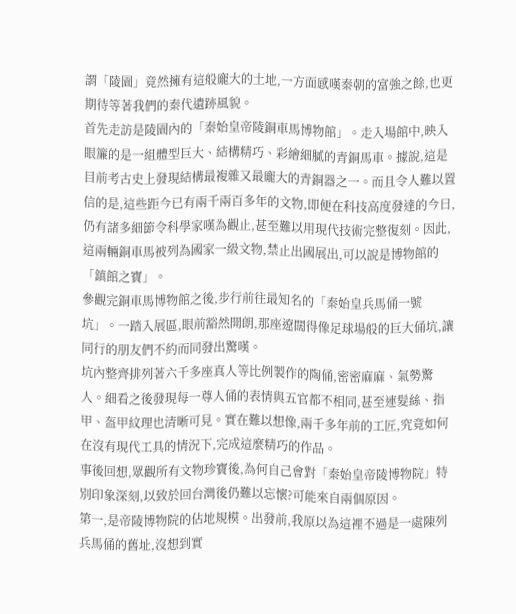謂「陵園」竟然擁有這般龐大的土地,一方面感嘆秦朝的富強之餘,也更期待等著我們的秦代遺跡風貌。
首先走訪是陵園內的「秦始皇帝陵銅車馬博物館」。走入場館中,映入眼簾的是一組體型巨大、結構精巧、彩繪細膩的青銅馬車。據說,這是目前考古史上發現結構最複雜又最龐大的青銅器之一。而且令人難以置信的是,這些距今已有兩千兩百多年的文物,即便在科技高度發達的今日,仍有諸多細節令科學家嘆為觀止,甚至難以用現代技術完整復刻。因此,這兩輛銅車馬被列為國家一級文物,禁止出國展出,可以說是博物館的「鎮館之寶」。
參觀完銅車馬博物館之後,步行前往最知名的「秦始皇兵馬俑一號坑」。一踏入展區,眼前豁然開朗,那座遼闊得像足球場般的巨大俑坑,讓同行的朋友們不約而同發出驚嘆。
坑內整齊排列著六千多座真人等比例製作的陶俑,密密麻麻、氣勢驚人。細看之後發現每一尊人俑的表情與五官都不相同,甚至連髮絲、指甲、盔甲紋理也清晰可見。實在難以想像,兩千多年前的工匠,究竟如何在沒有現代工具的情況下,完成這麼精巧的作品。
事後回想,眾觀所有文物珍寶後,為何自己會對「秦始皇帝陵博物院」特別印象深刻,以致於回台灣後仍難以忘懷?可能來自兩個原因。
第一,是帝陵博物院的佔地規模。出發前,我原以為這裡不過是一處陳列兵馬俑的舊址,沒想到實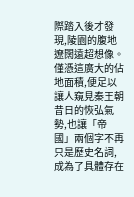際踏入後才發現,陵園的腹地遼闊遠超想像。僅憑這廣大的佔地面積,便足以讓人窺見秦王朝昔日的恢弘氣勢,也讓「帝國」兩個字不再只是歷史名詞,成為了具體存在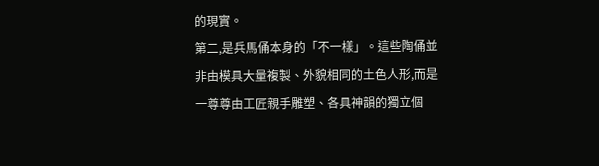的現實。
第二,是兵馬俑本身的「不一樣」。這些陶俑並非由模具大量複製、外貌相同的土色人形,而是一尊尊由工匠親手雕塑、各具神韻的獨立個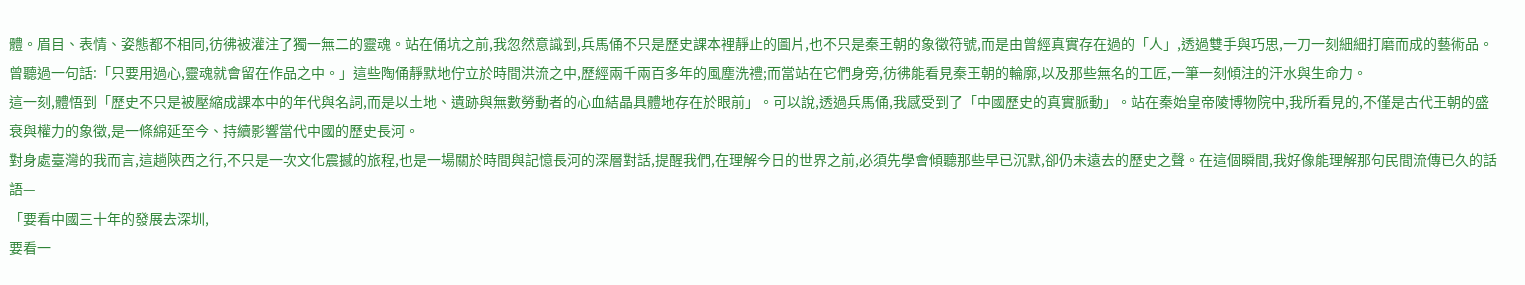體。眉目、表情、姿態都不相同,彷彿被灌注了獨一無二的靈魂。站在俑坑之前,我忽然意識到,兵馬俑不只是歷史課本裡靜止的圖片,也不只是秦王朝的象徵符號,而是由曾經真實存在過的「人」,透過雙手與巧思,一刀一刻細細打磨而成的藝術品。
曾聽過一句話:「只要用過心,靈魂就會留在作品之中。」這些陶俑靜默地佇立於時間洪流之中,歷經兩千兩百多年的風塵洗禮;而當站在它們身旁,彷彿能看見秦王朝的輪廓,以及那些無名的工匠,一筆一刻傾注的汗水與生命力。
這一刻,體悟到「歷史不只是被壓縮成課本中的年代與名詞,而是以土地、遺跡與無數勞動者的心血結晶具體地存在於眼前」。可以說,透過兵馬俑,我感受到了「中國歷史的真實脈動」。站在秦始皇帝陵博物院中,我所看見的,不僅是古代王朝的盛衰與權力的象徵,是一條綿延至今、持續影響當代中國的歷史長河。
對身處臺灣的我而言,這趟陝西之行,不只是一次文化震撼的旅程,也是一場關於時間與記憶長河的深層對話,提醒我們,在理解今日的世界之前,必須先學會傾聽那些早已沉默,卻仍未遠去的歷史之聲。在這個瞬間,我好像能理解那句民間流傳已久的話語—
「要看中國三十年的發展去深圳,
要看一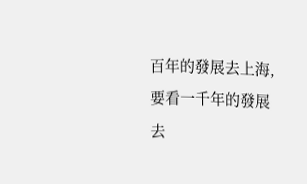百年的發展去上海,
要看一千年的發展去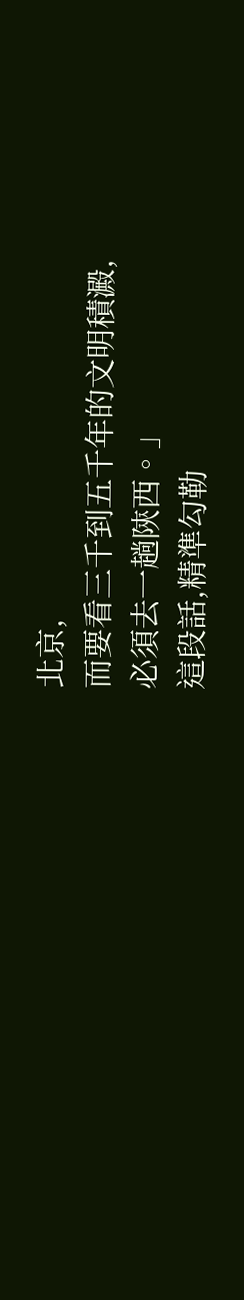北京,
而要看三千到五千年的文明積澱,
必須去一趟陝西。」
這段話,精準勾勒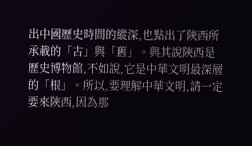出中國歷史時間的縱深,也點出了陝西所承載的「古」與「舊」。與其說陝西是歷史博物館,不如說,它是中華文明最深層的「根」。所以,要理解中華文明,請一定要來陝西,因為那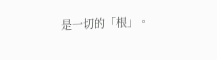是一切的「根」。